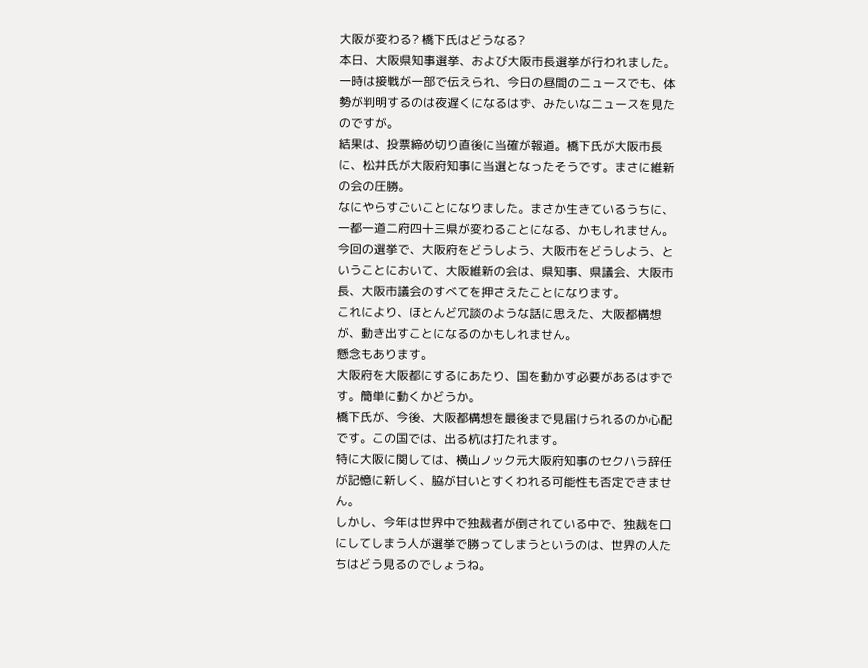大阪が変わる? 橋下氏はどうなる?
本日、大阪県知事選挙、および大阪市長選挙が行われました。
一時は接戦が一部で伝えられ、今日の昼間のニュースでも、体勢が判明するのは夜遅くになるはず、みたいなニュースを見たのですが。
結果は、投票締め切り直後に当確が報道。橋下氏が大阪市長に、松井氏が大阪府知事に当選となったそうです。まさに維新の会の圧勝。
なにやらすごいことになりました。まさか生きているうちに、一都一道二府四十三県が変わることになる、かもしれません。
今回の選挙で、大阪府をどうしよう、大阪市をどうしよう、ということにおいて、大阪維新の会は、県知事、県議会、大阪市長、大阪市議会のすべてを押さえたことになります。
これにより、ほとんど冗談のような話に思えた、大阪都構想が、動き出すことになるのかもしれません。
懸念もあります。
大阪府を大阪都にするにあたり、国を動かす必要があるはずです。簡単に動くかどうか。
橋下氏が、今後、大阪都構想を最後まで見届けられるのか心配です。この国では、出る杭は打たれます。
特に大阪に関しては、横山ノック元大阪府知事のセクハラ辞任が記憶に新しく、脇が甘いとすくわれる可能性も否定できません。
しかし、今年は世界中で独裁者が倒されている中で、独裁を口にしてしまう人が選挙で勝ってしまうというのは、世界の人たちはどう見るのでしょうね。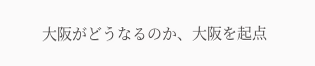大阪がどうなるのか、大阪を起点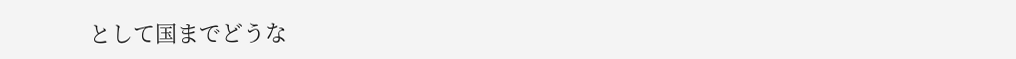として国までどうな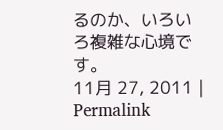るのか、いろいろ複雑な心境です。
11月 27, 2011 | Permalink